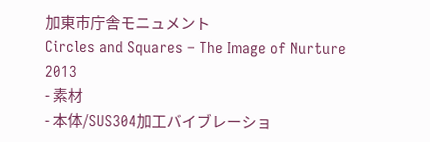加東市庁舎モニュメント
Circles and Squares – The Image of Nurture
2013
- 素材
- 本体/SUS304加工バイブレーショ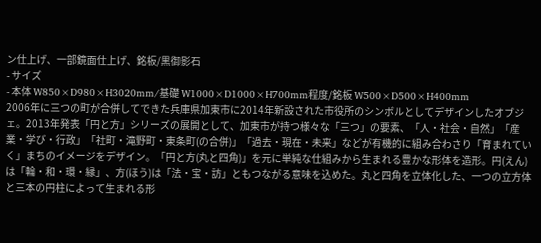ン仕上げ、一部鏡面仕上げ、銘板/黒御影石
- サイズ
- 本体 W850×D980×H3020mm/基礎 W1000×D1000×H700mm程度/銘板 W500×D500×H400mm
2006年に三つの町が合併してできた兵庫県加東市に2014年新設された市役所のシンボルとしてデザインしたオブジェ。2013年発表「円と方」シリーズの展開として、加東市が持つ様々な「三つ」の要素、「人・社会・自然」「産業・学び・行政」「社町・滝野町・東条町(の合併)」「過去・現在・未来」などが有機的に組み合わさり「育まれていく」まちのイメージをデザイン。「円と方(丸と四角)」を元に単純な仕組みから生まれる豊かな形体を造形。円(えん)は「輪・和・環・縁」、方(ほう)は「法・宝・訪」ともつながる意味を込めた。丸と四角を立体化した、一つの立方体と三本の円柱によって生まれる形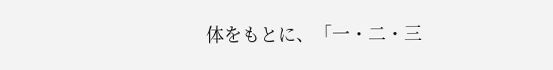体をもとに、「一・二・三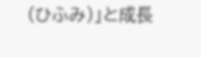(ひふみ)」と成長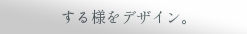する様をデザイン。